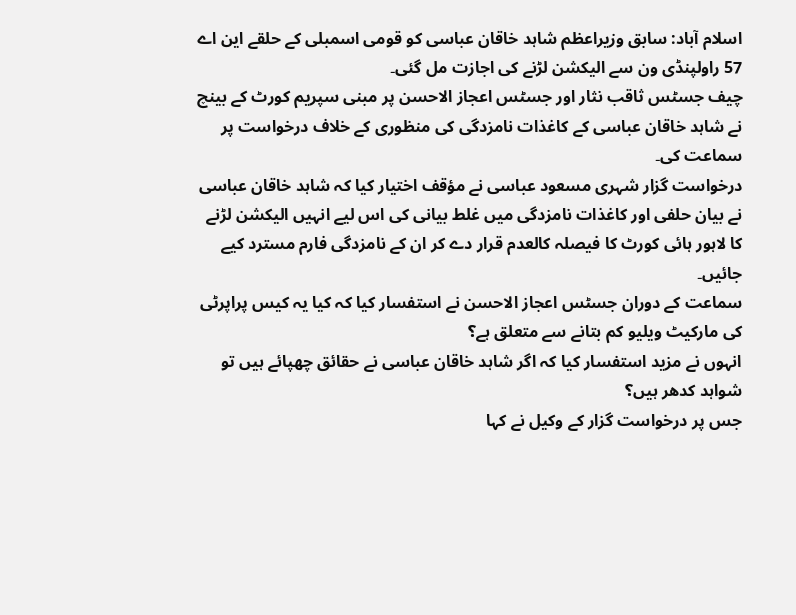اسلام آباد: سابق وزیراعظم شاہد خاقان عباسی کو قومی اسمبلی کے حلقے این اے 57 راولپنڈی ون سے الیکشن لڑنے کی اجازت مل گئی۔
چیف جسٹس ثاقب نثار اور جسٹس اعجاز الاحسن پر مبنی سپریم کورٹ کے بینچ نے شاہد خاقان عباسی کے کاغذات نامزدگی کی منظوری کے خلاف درخواست پر سماعت کی۔
درخواست گزار شہری مسعود عباسی نے مؤقف اختیار کیا کہ شاہد خاقان عباسی نے بیان حلفی اور کاغذات نامزدگی میں غلط بیانی کی اس لیے انہیں الیکشن لڑنے کا لاہور ہائی کورٹ کا فیصلہ کالعدم قرار دے کر ان کے نامزدگی فارم مسترد کیے جائيں۔
سماعت کے دوران جسٹس اعجاز الاحسن نے استفسار کیا کہ کیا یہ کیس پراپرٹی کی مارکیٹ ویلیو کم بتانے سے متعلق ہے؟
انہوں نے مزید استفسار کیا کہ اگر شاہد خاقان عباسی نے حقائق چھپائے ہیں تو شواہد کدھر ہیں؟
جس پر درخواست گزار کے وکیل نے کہا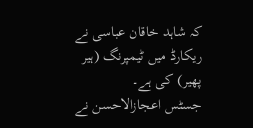کہ شاہد خاقان عباسی نے ریکارڈ میں ٹیمپرنگ (ہیر پھیر) کی ہے۔
جسٹس اعجازالاحسن نے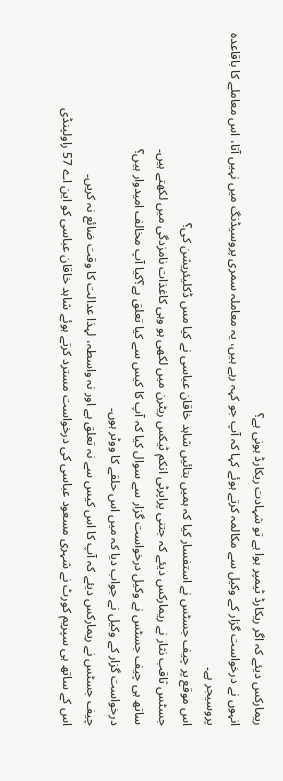ریمارکس دیئے کہ اگر ریکارڈ ٹیمپر ہوا ہے تو شہادت ریکارڈ ہونی ہے؟
انہوں نے درخواست گزار کے وکیل سے مکالمہ کرتے ہوئے کہا کہ آپ جو کہہ رہے ہیں، یہ معاملہ سمری پروسیڈنگ میں نہیں آتا، اس معاملے کا باقاعدہ پروسیجر ہے۔
اس موقع پر چیف جسٹس نے استفسار کیا کہ ہمیں بتائیں شاہد خاقان عباسی نے کیا مس ڈکلیئریشن کی؟
جسٹس ثاقب نثار نے ریمارکس دیئے کہ جتنی پراپرٹی انکم ٹیکس ریٹرن میں لکھی ہو وہی کاغذات نامزدگی میں لکھتے ہیں۔
ساتھ ہی چیف جسٹس نے وکیل درخواست گزار سے سوال کیا کہ آپ کا کیس سے کیا تعلق ہے؟کیا آپ مخالف امیدوار ہیں؟
درخواست گزار کے وکیل نے جواب دیا کہ میں اس حلقے کا ووٹر ہوں۔
چیف جسٹس نے ریمارکس دیئے کہ آپ کا اس کیس سے نہ تعلق ہے اور نہ واسطہ، لہذا عدالت کا وقت ضائع نہ کریں۔
اس کے ساتھ ہی سپریم کورٹ نے شہری مسعود عباسی کی درخواست مسترد کرتے ہوئے شاہد خاقان عباسی کو این اے 57 راولپنڈی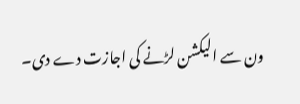ون سے الیکشن لڑنے کی اجازت دے دی۔